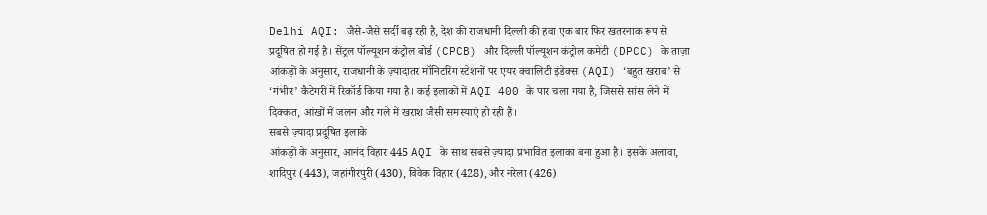Delhi AQI: जैसे-जैसे सर्दी बढ़ रही है, देश की राजधानी दिल्ली की हवा एक बार फिर खतरनाक रूप से प्रदूषित हो गई है। सेंट्रल पॉल्यूशन कंट्रोल बोर्ड (CPCB) और दिल्ली पॉल्यूशन कंट्रोल कमेटी (DPCC) के ताज़ा आंकड़ों के अनुसार, राजधानी के ज़्यादातर मॉनिटरिंग स्टेशनों पर एयर क्वालिटी इंडेक्स (AQI) ‘बहुत खराब’ से ‘गंभीर’ कैटेगरी में रिकॉर्ड किया गया है। कई इलाकों में AQI 400 के पार चला गया है, जिससे सांस लेने में दिक्कत, आंखों में जलन और गले में खराश जैसी समस्याएं हो रही हैं।
सबसे ज़्यादा प्रदूषित इलाके
आंकड़ों के अनुसार, आनंद विहार 445 AQI के साथ सबसे ज़्यादा प्रभावित इलाका बना हुआ है। इसके अलावा, शादिपुर (443), जहांगीरपुरी (430), विवेक विहार (428), और नरेला (426)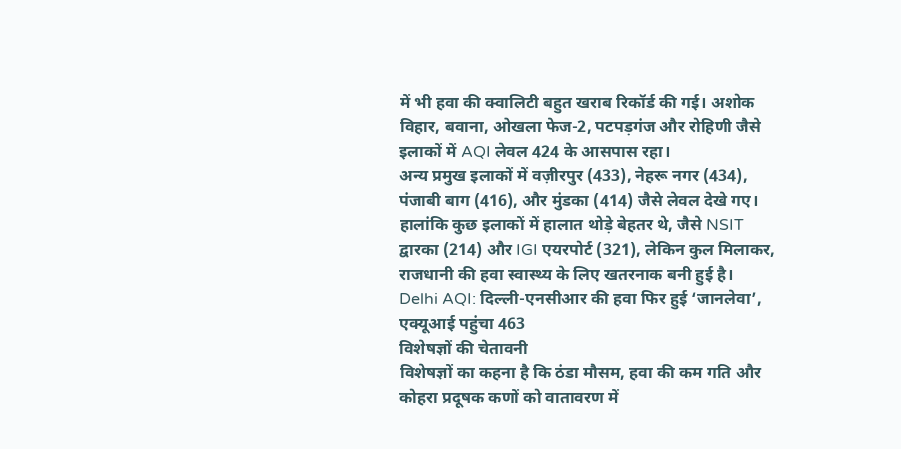में भी हवा की क्वालिटी बहुत खराब रिकॉर्ड की गई। अशोक विहार, बवाना, ओखला फेज-2, पटपड़गंज और रोहिणी जैसे इलाकों में AQI लेवल 424 के आसपास रहा।
अन्य प्रमुख इलाकों में वज़ीरपुर (433), नेहरू नगर (434), पंजाबी बाग (416), और मुंडका (414) जैसे लेवल देखे गए। हालांकि कुछ इलाकों में हालात थोड़े बेहतर थे, जैसे NSIT द्वारका (214) और IGI एयरपोर्ट (321), लेकिन कुल मिलाकर, राजधानी की हवा स्वास्थ्य के लिए खतरनाक बनी हुई है।
Delhi AQI: दिल्ली-एनसीआर की हवा फिर हुई ‘जानलेवा’, एक्यूआई पहुंचा 463
विशेषज्ञों की चेतावनी
विशेषज्ञों का कहना है कि ठंडा मौसम, हवा की कम गति और कोहरा प्रदूषक कणों को वातावरण में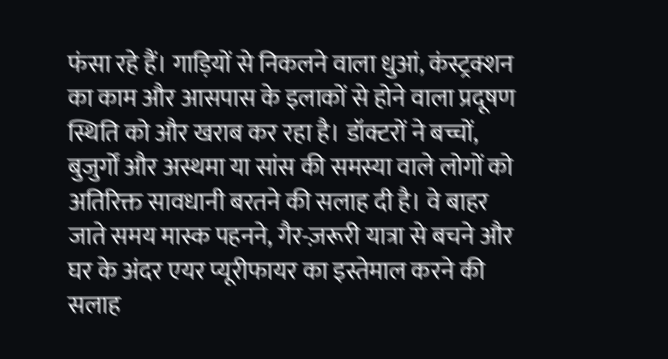फंसा रहे हैं। गाड़ियों से निकलने वाला धुआं, कंस्ट्रक्शन का काम और आसपास के इलाकों से होने वाला प्रदूषण स्थिति को और खराब कर रहा है। डॉक्टरों ने बच्चों, बुजुर्गों और अस्थमा या सांस की समस्या वाले लोगों को अतिरिक्त सावधानी बरतने की सलाह दी है। वे बाहर जाते समय मास्क पहनने, गैर-ज़रूरी यात्रा से बचने और घर के अंदर एयर प्यूरीफायर का इस्तेमाल करने की सलाह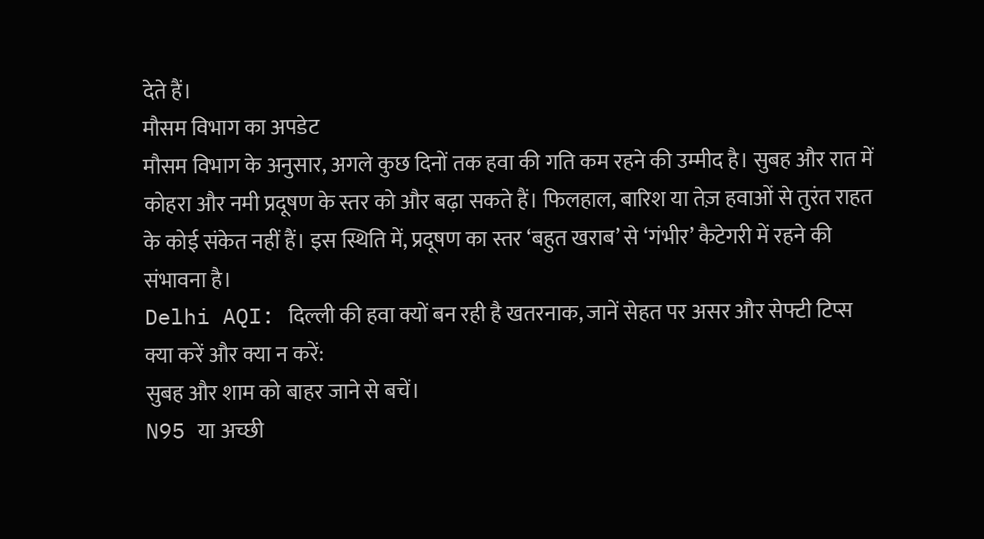देते हैं।
मौसम विभाग का अपडेट
मौसम विभाग के अनुसार, अगले कुछ दिनों तक हवा की गति कम रहने की उम्मीद है। सुबह और रात में कोहरा और नमी प्रदूषण के स्तर को और बढ़ा सकते हैं। फिलहाल, बारिश या तेज़ हवाओं से तुरंत राहत के कोई संकेत नहीं हैं। इस स्थिति में, प्रदूषण का स्तर ‘बहुत खराब’ से ‘गंभीर’ कैटेगरी में रहने की संभावना है।
Delhi AQI: दिल्ली की हवा क्यों बन रही है खतरनाक, जानें सेहत पर असर और सेफ्टी टिप्स
क्या करें और क्या न करें:
सुबह और शाम को बाहर जाने से बचें।
N95 या अच्छी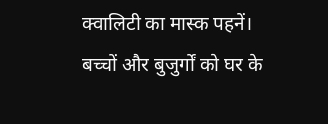क्वालिटी का मास्क पहनें।
बच्चों और बुजुर्गों को घर के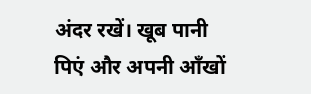अंदर रखें। खूब पानी पिएं और अपनी आँखों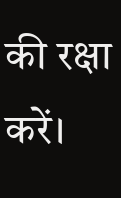की रक्षा करें।